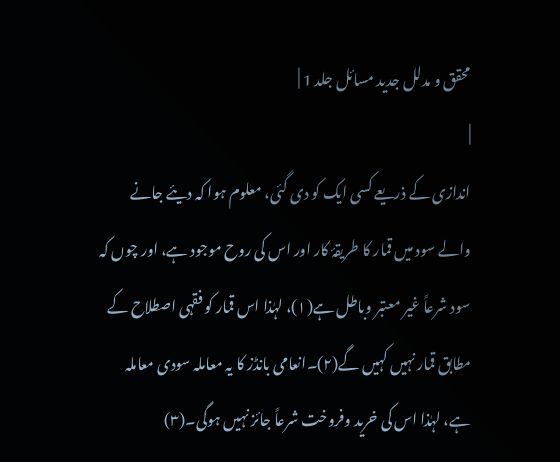محقق و مدلل جدید مسائل جلد 1 |
|
اندازی کے ذریعے کسی ایک کو دی گئی، معلوم ہوا کہ دیئے جانے والے سود میں قمار کا طریقۂ کار اور اس کی روح موجود ہے، اور چوں کہ سود شرعاً غیر معتبر وباطل ہے(۱)، لہٰذا اس قمار کو فقہی اصطلاح کے مطابق قمار نہیں کہیں گے(۲)۔انعامی بانڈز کا یہ معاملہ سودی معاملہ ہے، لہٰذا اس کی خرید وفروخت شرعاً جائز نہیں ہوگی۔(۳)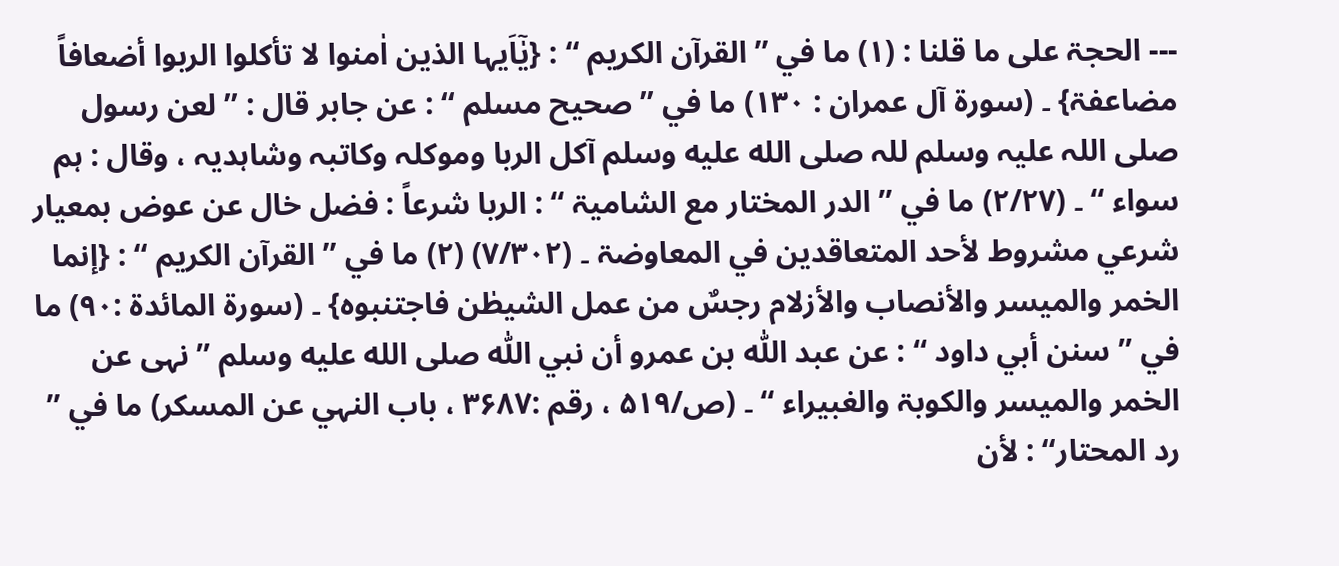--- الحجۃ علی ما قلنا : (۱) ما في ’’ القرآن الکریم ‘‘ : {یٰٓاَیہا الذین اٰمنوا لا تأکلوا الربوا أضعافاً مضاعفۃ} ۔ (سورۃ آل عمران : ۱۳۰) ما في ’’ صحیح مسلم ‘‘ : عن جابر قال : ’’ لعن رسول صلی اللہ علیہ وسلم للہ صلى الله عليه وسلم آکل الربا وموکلہ وکاتبہ وشاہدیہ ، وقال : ہم سواء ‘‘ ۔ (۲/۲۷) ما في ’’ الدر المختار مع الشامیۃ ‘‘ : الربا شرعاً : فضل خال عن عوض بمعیار شرعي مشروط لأحد المتعاقدین في المعاوضۃ ۔ (۷/۳۰۲) (۲) ما في ’’ القرآن الکریم ‘‘ : {إنما الخمر والمیسر والأنصاب والأزلام رجسٌ من عمل الشیطٰن فاجتنبوہ} ۔ (سورۃ المائدۃ :۹۰) ما في ’’ سنن أبي داود ‘‘ : عن عبد اللّٰہ بن عمرو أن نبي اللّٰہ صلى الله عليه وسلم ’’ نہی عن الخمر والمیسر والکوبۃ والغبیراء ‘‘ ۔ (ص/۵۱۹ ، رقم :۳۶۸۷ ، باب النہي عن المسکر) ما في ’’ رد المحتار‘‘ : لأن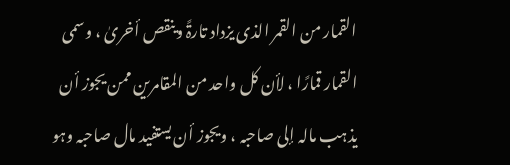القمار من القمر الذی یزداد تارۃً وینقص أخریٰ ، وسمی القمار قمارًا ، لأن کل واحد من المقامرین ممن یجوز أن یذہب مالہ إلی صاحبہ ، ویجوز أن یستفید مال صاحبہ وہو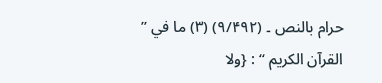حرام بالنص ۔ (۹/۴۹۲) (۳) ما في ’’ القرآن الکریم ‘‘ : {ولا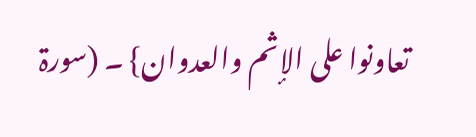تعاونوا علی الإثم والعدوان} ۔ (سورۃ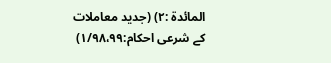المائدۃ :۲) (جدید معاملات کے شرعی احکام:۱/۹۸،۹۹)